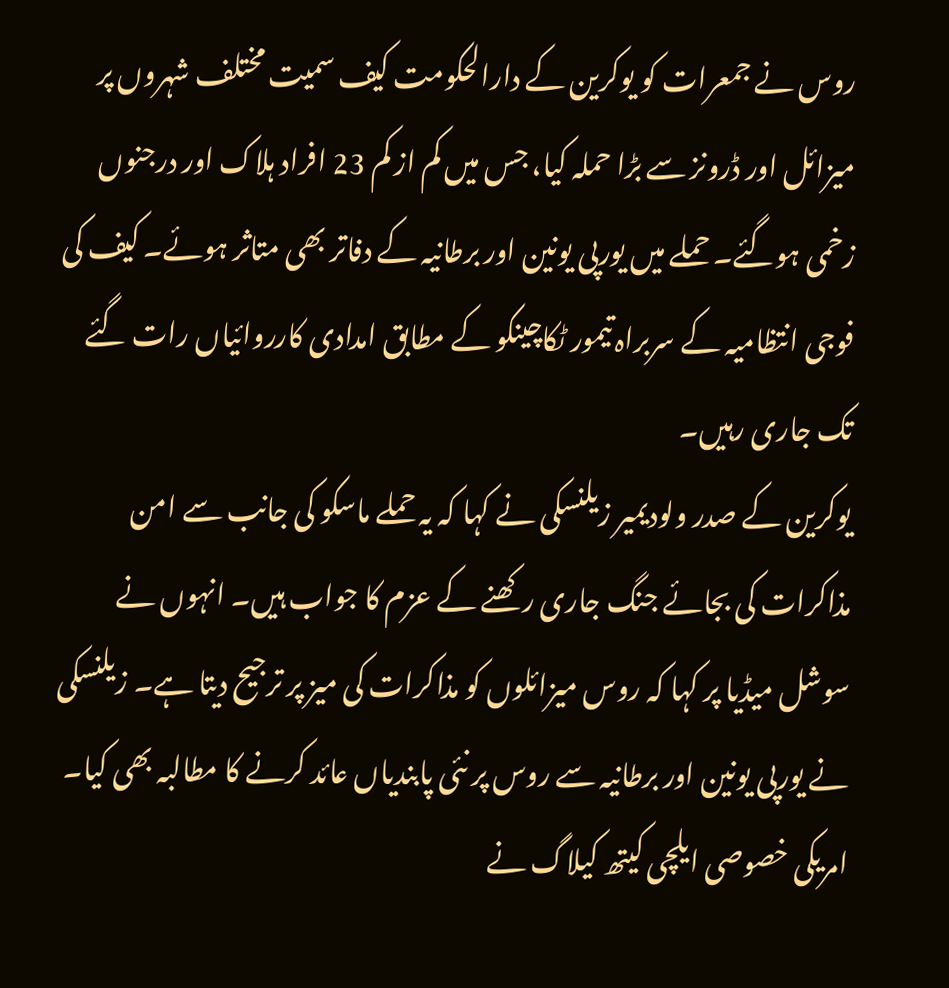روس نے جمعرات کو یوکرین کے دارالحکومت کیف سمیت مختلف شہروں پر میزائل اور ڈرونز سے بڑا حملہ کیا، جس میں کم از کم 23 افراد ہلاک اور درجنوں زخمی ہوگئے۔ حملے میں یورپی یونین اور برطانیہ کے دفاتر بھی متاثر ہوئے۔ کیف کی فوجی انتظامیہ کے سربراہ تیمور ٹکاچینکو کے مطابق امدادی کارروائیاں رات گئے تک جاری رہیں۔
یوکرین کے صدر ولودیمیر زیلنسکی نے کہا کہ یہ حملے ماسکو کی جانب سے امن مذاکرات کی بجائے جنگ جاری رکھنے کے عزم کا جواب ہیں۔ انہوں نے سوشل میڈیا پر کہا کہ روس میزائلوں کو مذاکرات کی میز پر ترجیح دیتا ہے۔ زیلنسکی نے یورپی یونین اور برطانیہ سے روس پر نئی پابندیاں عائد کرنے کا مطالبہ بھی کیا۔
امریکی خصوصی ایلچی کیتھ کیلاگ نے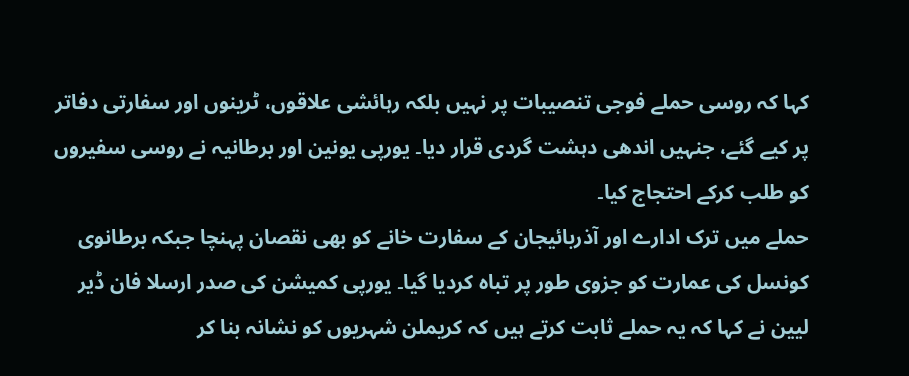کہا کہ روسی حملے فوجی تنصیبات پر نہیں بلکہ رہائشی علاقوں، ٹرینوں اور سفارتی دفاتر پر کیے گئے، جنہیں اندھی دہشت گردی قرار دیا۔ یورپی یونین اور برطانیہ نے روسی سفیروں کو طلب کرکے احتجاج کیا۔
حملے میں ترک ادارے اور آذربائیجان کے سفارت خانے کو بھی نقصان پہنچا جبکہ برطانوی کونسل کی عمارت کو جزوی طور پر تباہ کردیا گیا۔ یورپی کمیشن کی صدر ارسلا فان ڈیر لیین نے کہا کہ یہ حملے ثابت کرتے ہیں کہ کریملن شہریوں کو نشانہ بنا کر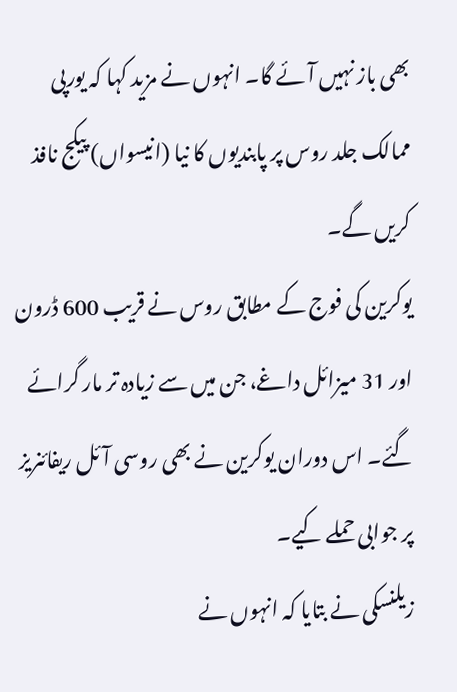بھی باز نہیں آئے گا۔ انہوں نے مزید کہا کہ یورپی ممالک جلد روس پر پابندیوں کا نیا (انیسواں) پیکج نافذ کریں گے۔
یوکرین کی فوج کے مطابق روس نے قریب 600 ڈرون اور 31 میزائل داغے، جن میں سے زیادہ تر مار گرائے گئے۔ اس دوران یوکرین نے بھی روسی آئل ریفائنریز پر جوابی حملے کیے۔
زیلنسکی نے بتایا کہ انہوں نے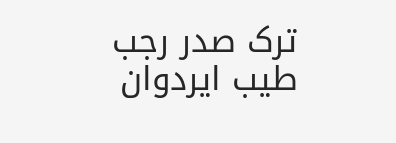ترک صدر رجب طیب ایردوان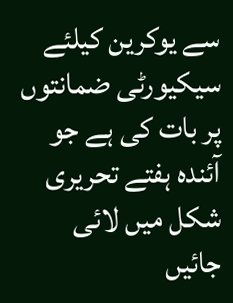سے یوکرین کیلئے سیکیورٹی ضمانتوں پر بات کی ہے جو آئندہ ہفتے تحریری شکل میں لائی جائیں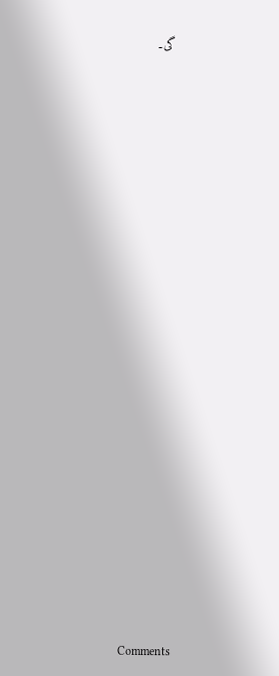گی۔






















Comments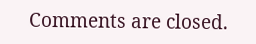Comments are closed.